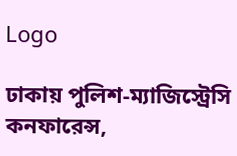Logo

ঢাকায় পুলিশ-ম্যাজিস্ট্রেসি কনফারেন্স,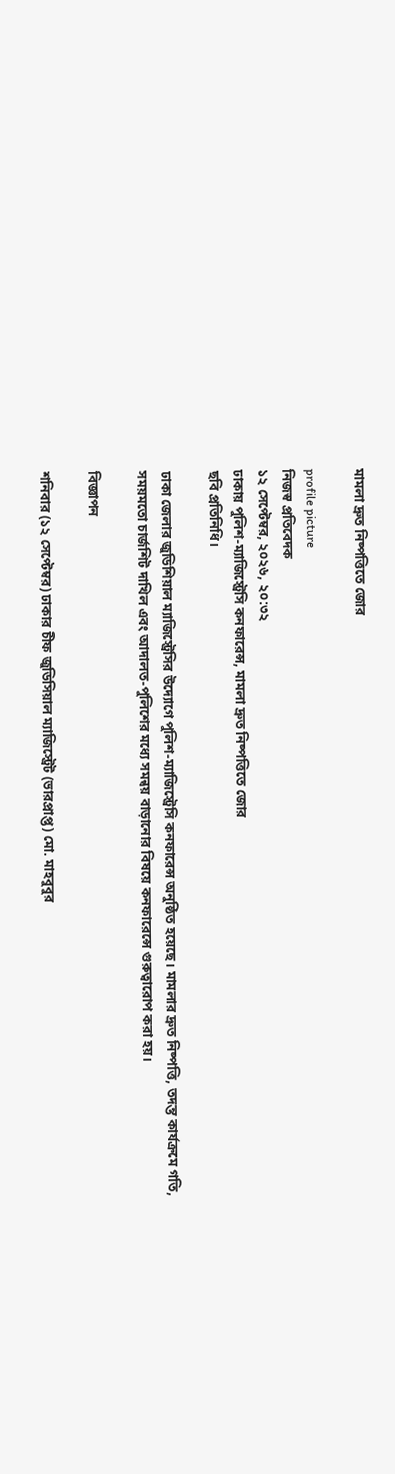মামলা দ্রুত নিষ্পত্তিতে জোর

profile picture
নিজস্ব প্রতিবেদক
১২ সেপ্টেম্বর, ২০২৬, ২০:৩২
ঢাকায় পুলিশ-ম্যাজিস্ট্রেসি কনফারেন্স, মামলা দ্রুত নিষ্পত্তিতে জোর
ছবি প্রতিনিধি।

ঢাকা জেলার জুডিশিয়াল ম্যাজিস্ট্রেসির উদ্যোগে পুলিশ-ম্যাজিস্ট্রেসি কনফারেন্স অনুষ্ঠিত হয়েছে। মামলার দ্রুত নিষ্পত্তি, তদন্ত কার্যক্রমে গতি, সময়মতো চার্জশিট দাখিল এবং আদালত-পুলিশের মধ্যে সমন্বয় বাড়ানোর বিষয়ে কনফারেন্সে গুরুত্বারোপ করা হয়।

বিজ্ঞাপন

শনিবার (১২ সেপ্টেম্বর) ঢাকার চীফ জুডিসিয়াল ম্যাজিস্ট্রেট (ভারপ্রাপ্ত) মো. মাহবুবুর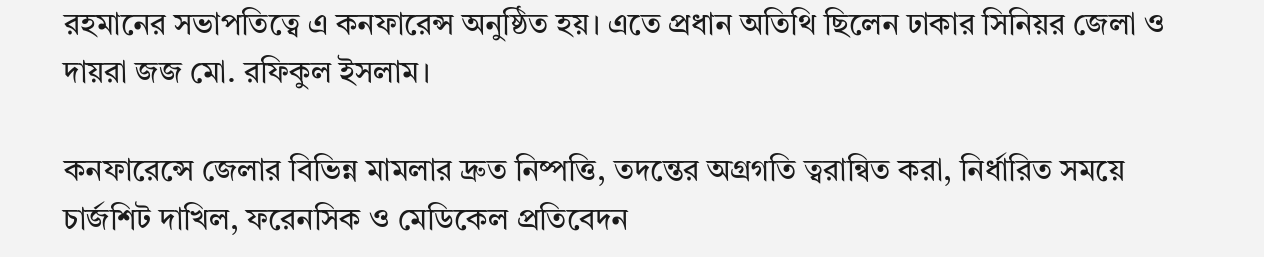রহমানের সভাপতিত্বে এ কনফারেন্স অনুষ্ঠিত হয়। এতে প্রধান অতিথি ছিলেন ঢাকার সিনিয়র জেলা ও দায়রা জজ মো. রফিকুল ইসলাম।

কনফারেন্সে জেলার বিভিন্ন মামলার দ্রুত নিষ্পত্তি, তদন্তের অগ্রগতি ত্বরান্বিত করা, নির্ধারিত সময়ে চার্জশিট দাখিল, ফরেনসিক ও মেডিকেল প্রতিবেদন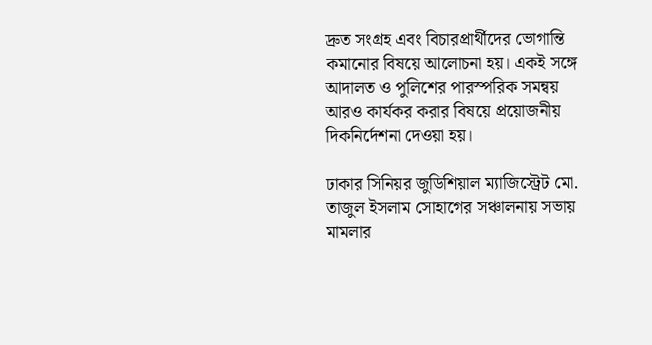দ্রুত সংগ্রহ এবং বিচারপ্রার্থীদের ভোগান্তি কমানোর বিষয়ে আলোচনা হয়। একই সঙ্গে আদালত ও পুলিশের পারস্পরিক সমন্বয় আরও কার্যকর করার বিষয়ে প্রয়োজনীয় দিকনির্দেশনা দেওয়া হয়।

ঢাকার সিনিয়র জুডিশিয়াল ম্যাজিস্ট্রেট মো. তাজুল ইসলাম সোহাগের সঞ্চালনায় সভায় মামলার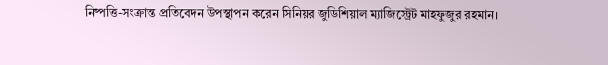নিষ্পত্তি-সংক্রান্ত প্রতিবেদন উপস্থাপন করেন সিনিয়র জুডিশিয়াল ম্যাজিস্ট্রেট মাহফুজুর রহমান।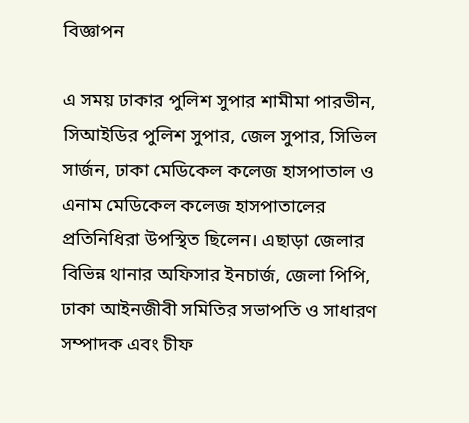বিজ্ঞাপন

এ সময় ঢাকার পুলিশ সুপার শামীমা পারভীন, সিআইডির পুলিশ সুপার, জেল সুপার, সিভিল সার্জন, ঢাকা মেডিকেল কলেজ হাসপাতাল ও এনাম মেডিকেল কলেজ হাসপাতালের প্রতিনিধিরা উপস্থিত ছিলেন। এছাড়া জেলার বিভিন্ন থানার অফিসার ইনচার্জ, জেলা পিপি, ঢাকা আইনজীবী সমিতির সভাপতি ও সাধারণ সম্পাদক এবং চীফ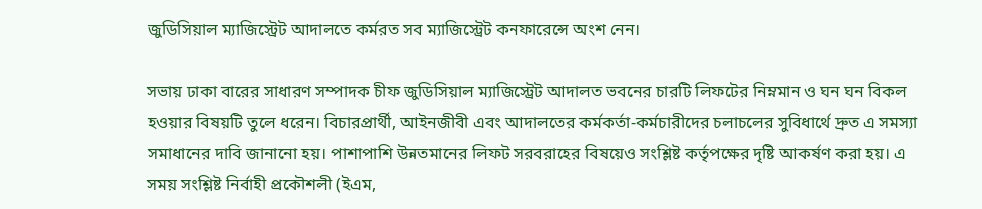জুডিসিয়াল ম্যাজিস্ট্রেট আদালতে কর্মরত সব ম্যাজিস্ট্রেট কনফারেন্সে অংশ নেন।

সভায় ঢাকা বারের সাধারণ সম্পাদক চীফ জুডিসিয়াল ম্যাজিস্ট্রেট আদালত ভবনের চারটি লিফটের নিম্নমান ও ঘন ঘন বিকল হওয়ার বিষয়টি তুলে ধরেন। বিচারপ্রার্থী, আইনজীবী এবং আদালতের কর্মকর্তা-কর্মচারীদের চলাচলের সুবিধার্থে দ্রুত এ সমস্যা সমাধানের দাবি জানানো হয়। পাশাপাশি উন্নতমানের লিফট সরবরাহের বিষয়েও সংশ্লিষ্ট কর্তৃপক্ষের দৃষ্টি আকর্ষণ করা হয়। এ সময় সংশ্লিষ্ট নির্বাহী প্রকৌশলী (ইএম,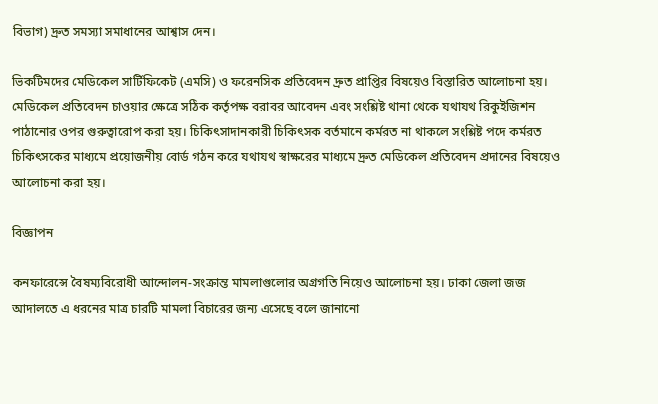বিভাগ) দ্রুত সমস্যা সমাধানের আশ্বাস দেন।

ভিকটিমদের মেডিকেল সার্টিফিকেট (এমসি) ও ফরেনসিক প্রতিবেদন দ্রুত প্রাপ্তির বিষয়েও বিস্তারিত আলোচনা হয়। মেডিকেল প্রতিবেদন চাওয়ার ক্ষেত্রে সঠিক কর্তৃপক্ষ বরাবর আবেদন এবং সংশ্লিষ্ট থানা থেকে যথাযথ রিকুইজিশন পাঠানোর ওপর গুরুত্বারোপ করা হয়। চিকিৎসাদানকারী চিকিৎসক বর্তমানে কর্মরত না থাকলে সংশ্লিষ্ট পদে কর্মরত চিকিৎসকের মাধ্যমে প্রয়োজনীয় বোর্ড গঠন করে যথাযথ স্বাক্ষরের মাধ্যমে দ্রুত মেডিকেল প্রতিবেদন প্রদানের বিষয়েও আলোচনা করা হয়।

বিজ্ঞাপন

কনফারেন্সে বৈষম্যবিরোধী আন্দোলন-সংক্রান্ত মামলাগুলোর অগ্রগতি নিয়েও আলোচনা হয়। ঢাকা জেলা জজ আদালতে এ ধরনের মাত্র চারটি মামলা বিচারের জন্য এসেছে বলে জানানো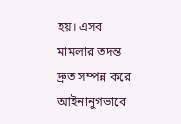হয়। এসব মামলার তদন্ত দ্রুত সম্পন্ন করে আইনানুগভাবে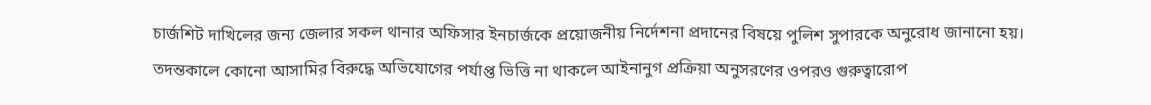চার্জশিট দাখিলের জন্য জেলার সকল থানার অফিসার ইনচার্জকে প্রয়োজনীয় নির্দেশনা প্রদানের বিষয়ে পুলিশ সুপারকে অনুরোধ জানানো হয়। তদন্তকালে কোনো আসামির বিরুদ্ধে অভিযোগের পর্যাপ্ত ভিত্তি না থাকলে আইনানুগ প্রক্রিয়া অনুসরণের ওপরও গুরুত্বারোপ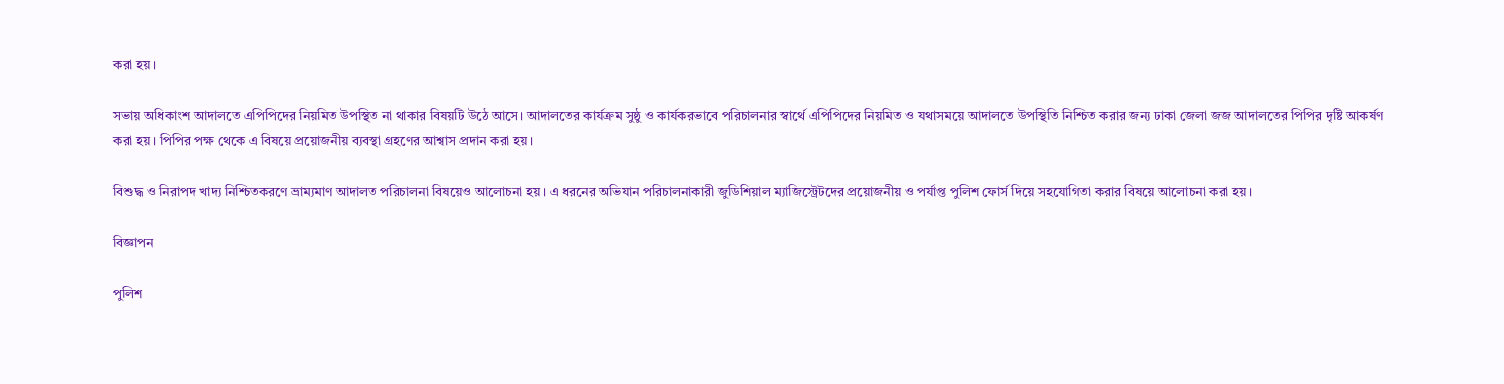করা হয়।

সভায় অধিকাংশ আদালতে এপিপিদের নিয়মিত উপস্থিত না থাকার বিষয়টি উঠে আসে। আদালতের কার্যক্রম সুষ্ঠু ও কার্যকরভাবে পরিচালনার স্বার্থে এপিপিদের নিয়মিত ও যথাসময়ে আদালতে উপস্থিতি নিশ্চিত করার জন্য ঢাকা জেলা জজ আদালতের পিপির দৃষ্টি আকর্ষণ করা হয়। পিপির পক্ষ থেকে এ বিষয়ে প্রয়োজনীয় ব্যবস্থা গ্রহণের আশ্বাস প্রদান করা হয়।

বিশুদ্ধ ও নিরাপদ খাদ্য নিশ্চিতকরণে ভ্রাম্যমাণ আদালত পরিচালনা বিষয়েও আলোচনা হয়। এ ধরনের অভিযান পরিচালনাকারী জুডিশিয়াল ম্যাজিস্ট্রেটদের প্রয়োজনীয় ও পর্যাপ্ত পুলিশ ফোর্স দিয়ে সহযোগিতা করার বিষয়ে আলোচনা করা হয়।

বিজ্ঞাপন

পুলিশ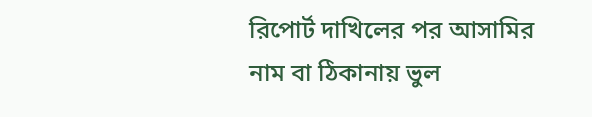রিপোর্ট দাখিলের পর আসামির নাম বা ঠিকানায় ভুল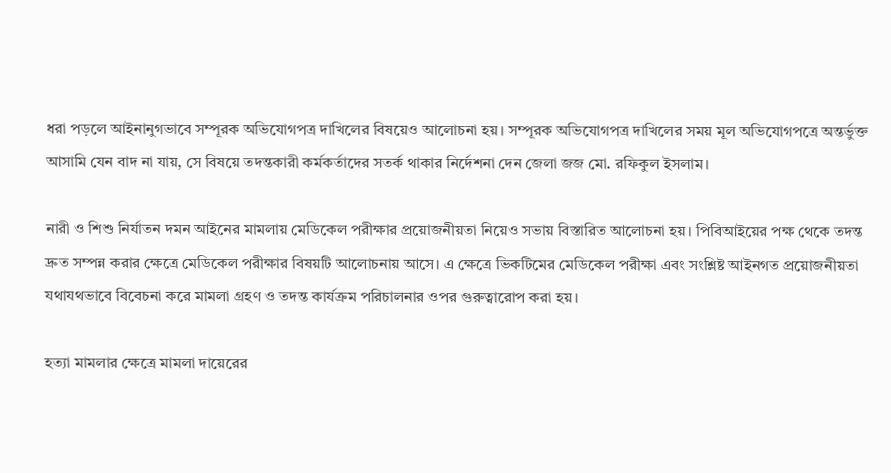ধরা পড়লে আইনানুগভাবে সম্পূরক অভিযোগপত্র দাখিলের বিষয়েও আলোচনা হয়। সম্পূরক অভিযোগপত্র দাখিলের সময় মূল অভিযোগপত্রে অন্তর্ভুক্ত আসামি যেন বাদ না যায়, সে বিষয়ে তদন্তকারী কর্মকর্তাদের সতর্ক থাকার নির্দেশনা দেন জেলা জজ মো. রফিকুল ইসলাম।

নারী ও শিশু নির্যাতন দমন আইনের মামলায় মেডিকেল পরীক্ষার প্রয়োজনীয়তা নিয়েও সভায় বিস্তারিত আলোচনা হয়। পিবিআইয়ের পক্ষ থেকে তদন্ত দ্রুত সম্পন্ন করার ক্ষেত্রে মেডিকেল পরীক্ষার বিষয়টি আলোচনায় আসে। এ ক্ষেত্রে ভিকটিমের মেডিকেল পরীক্ষা এবং সংশ্লিষ্ট আইনগত প্রয়োজনীয়তা যথাযথভাবে বিবেচনা করে মামলা গ্রহণ ও তদন্ত কার্যক্রম পরিচালনার ওপর গুরুত্বারোপ করা হয়।

হত্যা মামলার ক্ষেত্রে মামলা দায়েরের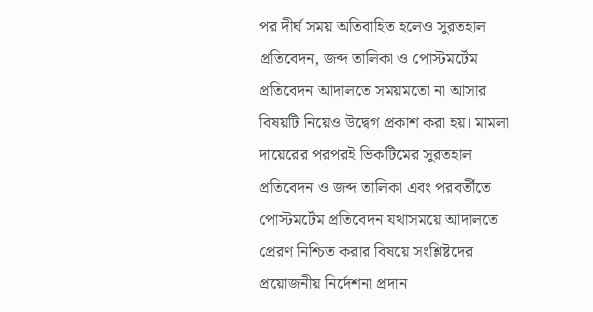পর দীর্ঘ সময় অতিবাহিত হলেও সুরতহাল প্রতিবেদন, জব্দ তালিকা ও পোস্টমর্টেম প্রতিবেদন আদালতে সময়মতো না আসার বিষয়টি নিয়েও উদ্বেগ প্রকাশ করা হয়। মামলা দায়েরের পরপরই ভিকটিমের সুরতহাল প্রতিবেদন ও জব্দ তালিকা এবং পরবর্তীতে পোস্টমর্টেম প্রতিবেদন যথাসময়ে আদালতে প্রেরণ নিশ্চিত করার বিষয়ে সংশ্লিষ্টদের প্রয়োজনীয় নির্দেশনা প্রদান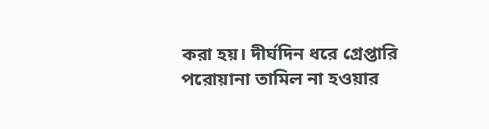করা হয়। দীর্ঘদিন ধরে গ্রেপ্তারি পরোয়ানা তামিল না হওয়ার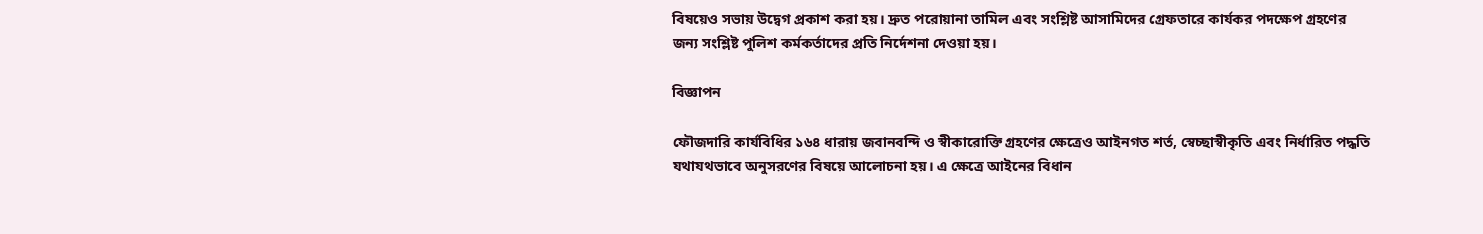বিষয়েও সভায় উদ্বেগ প্রকাশ করা হয়। দ্রুত পরোয়ানা তামিল এবং সংশ্লিষ্ট আসামিদের গ্রেফতারে কার্যকর পদক্ষেপ গ্রহণের জন্য সংশ্লিষ্ট পুলিশ কর্মকর্তাদের প্রতি নির্দেশনা দেওয়া হয়।

বিজ্ঞাপন

ফৌজদারি কার্যবিধির ১৬৪ ধারায় জবানবন্দি ও স্বীকারোক্তি গ্রহণের ক্ষেত্রেও আইনগত শর্ত, স্বেচ্ছাস্বীকৃতি এবং নির্ধারিত পদ্ধতি যথাযথভাবে অনুসরণের বিষয়ে আলোচনা হয়। এ ক্ষেত্রে আইনের বিধান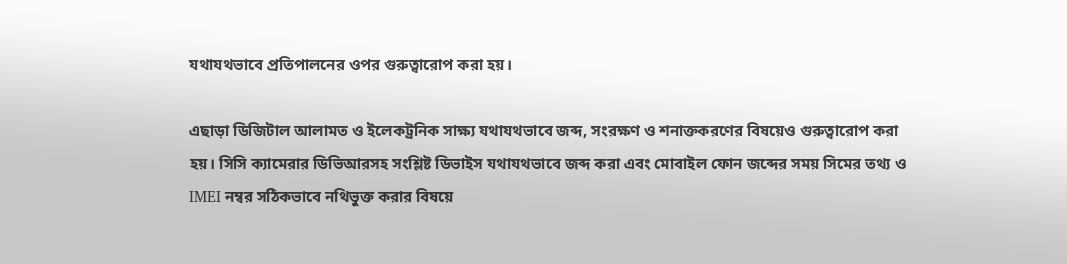যথাযথভাবে প্রতিপালনের ওপর গুরুত্বারোপ করা হয়।

এছাড়া ডিজিটাল আলামত ও ইলেকট্রনিক সাক্ষ্য যথাযথভাবে জব্দ, সংরক্ষণ ও শনাক্তকরণের বিষয়েও গুরুত্বারোপ করা হয়। সিসি ক্যামেরার ডিভিআরসহ সংশ্লিষ্ট ডিভাইস যথাযথভাবে জব্দ করা এবং মোবাইল ফোন জব্দের সময় সিমের তথ্য ও IMEI নম্বর সঠিকভাবে নথিভুক্ত করার বিষয়ে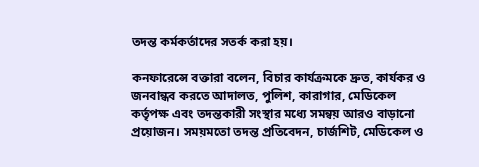তদন্ত কর্মকর্তাদের সতর্ক করা হয়।

কনফারেন্সে বক্তারা বলেন, বিচার কার্যক্রমকে দ্রুত, কার্যকর ও জনবান্ধব করতে আদালত, পুলিশ, কারাগার, মেডিকেল কর্তৃপক্ষ এবং তদন্তকারী সংস্থার মধ্যে সমন্বয় আরও বাড়ানো প্রয়োজন। সময়মতো তদন্ত প্রতিবেদন, চার্জশিট, মেডিকেল ও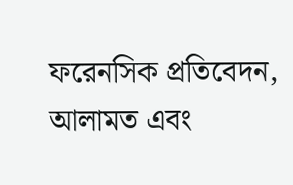ফরেনসিক প্রতিবেদন, আলামত এবং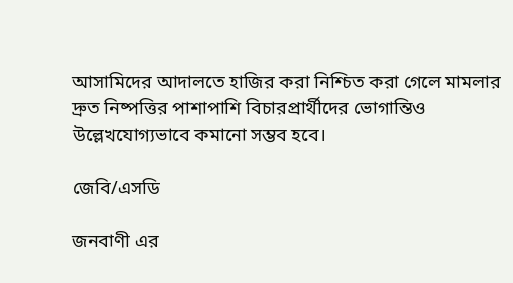আসামিদের আদালতে হাজির করা নিশ্চিত করা গেলে মামলার দ্রুত নিষ্পত্তির পাশাপাশি বিচারপ্রার্থীদের ভোগান্তিও উল্লেখযোগ্যভাবে কমানো সম্ভব হবে।

জেবি/এসডি

জনবাণী এর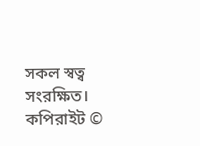সকল স্বত্ব সংরক্ষিত। কপিরাইট ©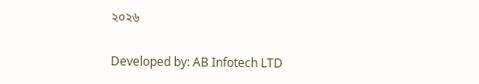২০২৬

Developed by: AB Infotech LTD